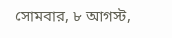সোমবার, ৮ আগস্ট,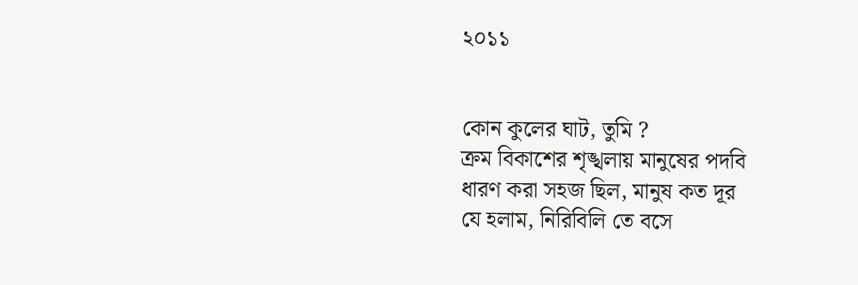২০১১


কোন কুলের ঘাট, তুমি ?
ক্রম বিকাশের শৃঙ্খলায় মানুষের পদবি
ধারণ করা সহজ ছিল, মানুষ কত দূর
যে হলাম, নিরিবিলি তে বসে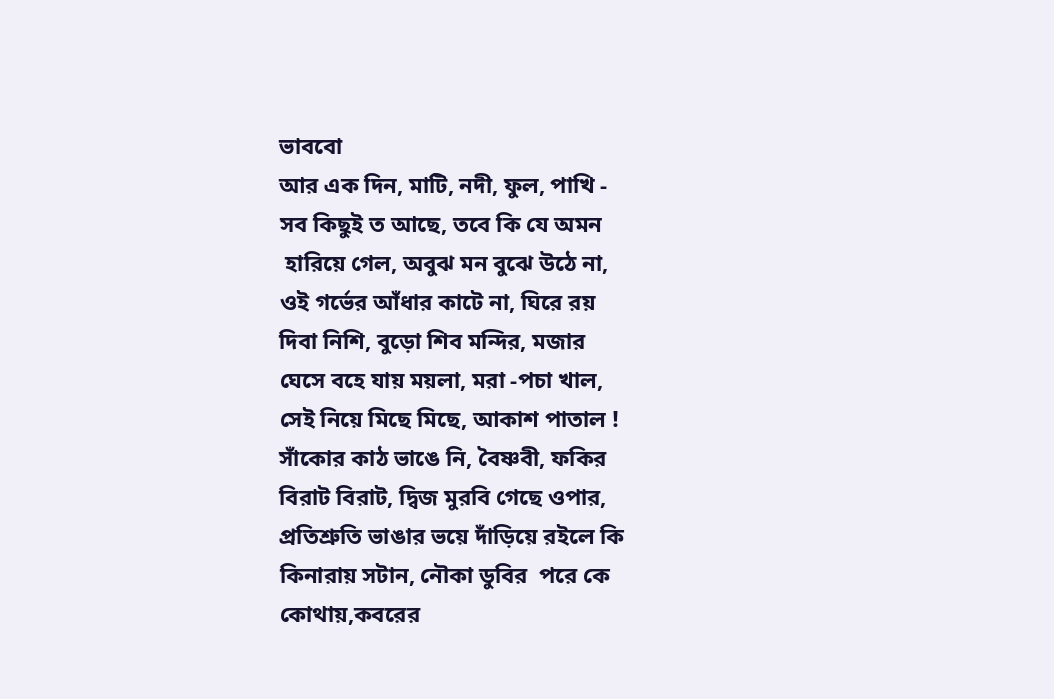ভাববো
আর এক দিন, মাটি, নদী, ফুল, পাখি -
সব কিছুই ত আছে, তবে কি যে অমন
 হারিয়ে গেল, অবুঝ মন বুঝে উঠে না,
ওই গর্ভের আঁধার কাটে না, ঘিরে রয়
দিবা নিশি, বুড়ো শিব মন্দির, মজার
ঘেসে বহে যায় ময়লা, মরা -পচা খাল,
সেই নিয়ে মিছে মিছে, আকাশ পাতাল !
সাঁকোর কাঠ ভাঙে নি, বৈষ্ণবী, ফকির
বিরাট বিরাট, দ্বিজ মুরবি গেছে ওপার,
প্রতিশ্রুতি ভাঙার ভয়ে দাঁড়িয়ে রইলে কি
কিনারায় সটান, নৌকা ডুবির  পরে কে
কোথায়,কবরের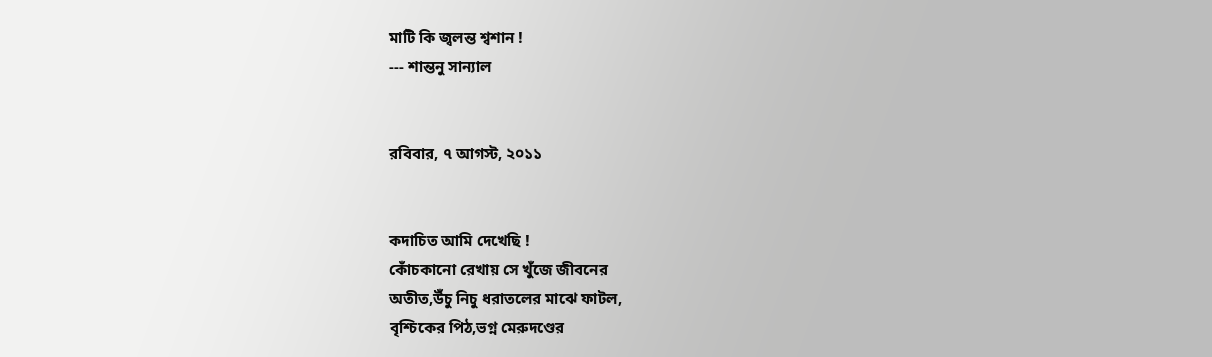মাটি কি জ্বলন্ত শ্বশান !
--- শান্তনু সান্যাল


রবিবার, ৭ আগস্ট, ২০১১


কদাচিত আমি দেখেছি !
কোঁচকানো রেখায় সে খুঁজে জীবনের
অতীত,উঁচু নিচু ধরাতলের মাঝে ফাটল,
বৃশ্চিকের পিঠ,ভগ্ন মেরুদণ্ডের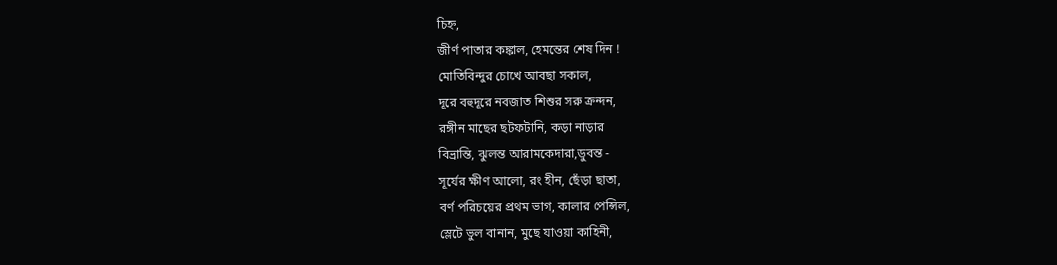চিহ্ন,
জীর্ণ পাতার কঙ্কাল, হেমন্তের শেষ দিন !
মোতিবিন্দুর চোখে আবছা সকাল,
দূরে বহুদূরে নবজাত শিশুর সরু ক্রন্দন,
রঙ্গীন মাছের ছটফটানি, কড়া নাড়ার
বিভ্রান্তি, ঝুলন্ত আরামকেদারা,ডুবন্ত -
সূর্যের ক্ষীণ আলো, রং হীন, ছেঁড়া ছাতা,
বর্ণ পরিচয়ের প্রথম ভাগ, কালার পেন্সিল,
স্লেটে ভুল বানান, মুছে যাওয়া কাহিনী,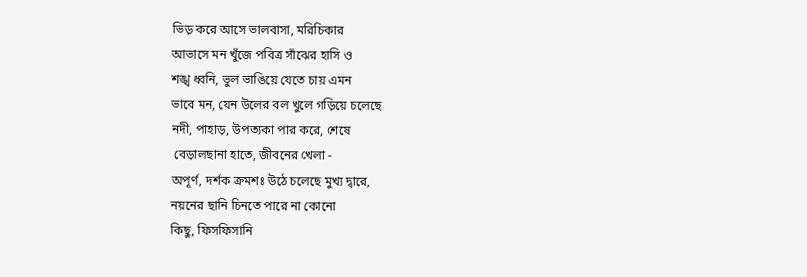ভিড় করে আসে ভালবাসা, মরিচিকার
আভাসে মন খুঁজে পবিত্র সাঁঝের হাসি ও
শঙ্খ ধ্বনি, ভুল ভাঙিয়ে যেতে চায় এমন
ভাবে মন, যেন উলের বল খুলে গড়িয়ে চলেছে
নদী, পাহাড়, উপত্যকা পার করে, শেষে
 বেড়ালছানা হাতে, জীবনের খেলা -
অপূর্ণ, দর্শক ক্রমশঃ উঠে চলেছে মুখ্য দ্বারে,
নয়নের ছানি চিনতে পারে না কোনো
কিছু, ফিসফিসানি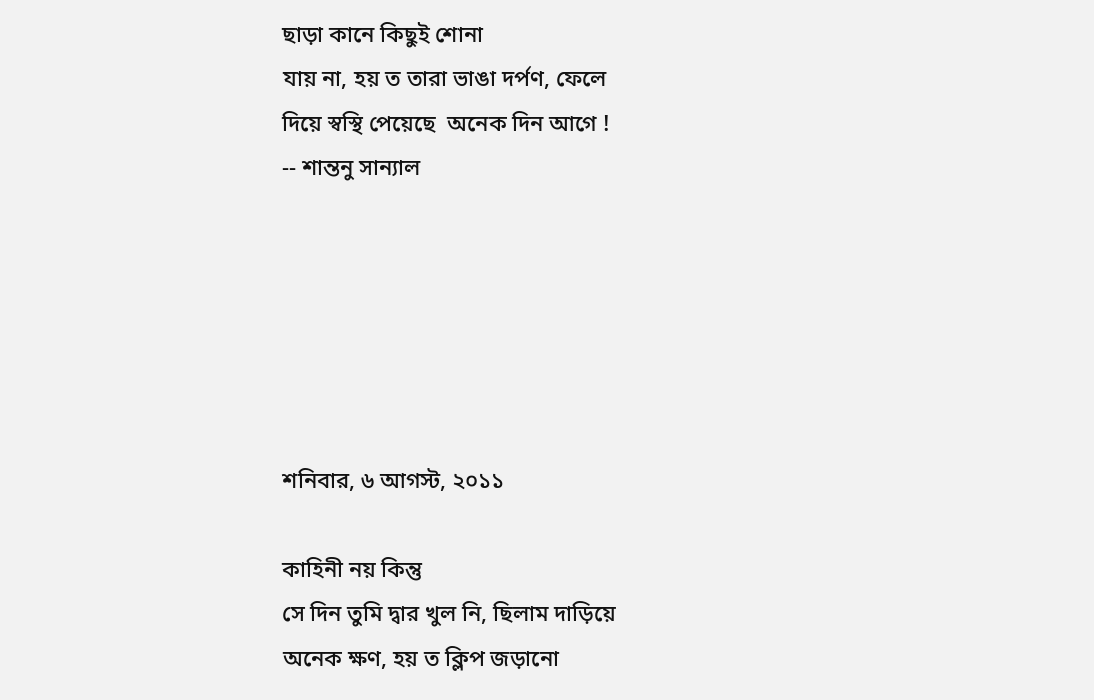ছাড়া কানে কিছুই শোনা
যায় না, হয় ত তারা ভাঙা দর্পণ, ফেলে
দিয়ে স্বস্থি পেয়েছে  অনেক দিন আগে !
-- শান্তনু সান্যাল






শনিবার, ৬ আগস্ট, ২০১১

কাহিনী নয় কিন্তু
সে দিন তুমি দ্বার খুল নি, ছিলাম দাড়িয়ে
অনেক ক্ষণ, হয় ত ক্লিপ জড়ানো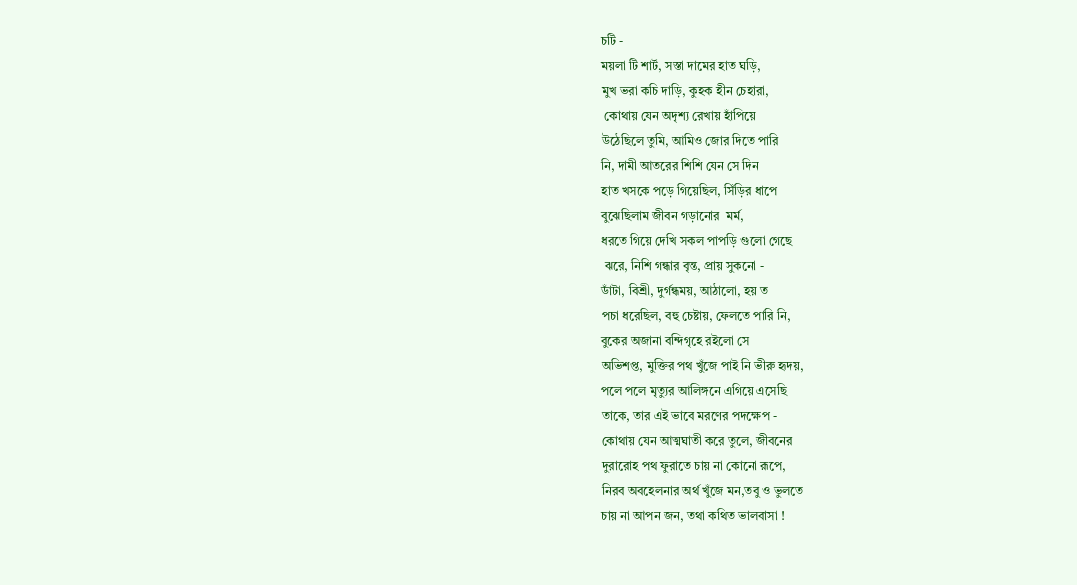চটি -
ময়লা টি শার্ট, সস্তা দামের হাত ঘড়ি,
মুখ ভরা কচি দাড়ি, কুহক হীন চেহারা,
 কোথায় যেন অদৃশ্য রেখায় হাঁপিয়ে
উঠেছিলে তুমি, আমিও জোর দিতে পারি
নি, দামী আতরের শিশি যেন সে দিন
হাত খসকে পড়ে গিয়েছিল, সিঁড়ির ধাপে
বুঝেছিলাম জীবন গড়ানোর  মর্ম,
ধরতে গিয়ে দেখি সকল পাপড়ি গুলো গেছে
 ঝরে, নিশি গন্ধার বৃন্ত, প্রায় সুকনো -
ডাঁটা, বিশ্রী, দুর্গন্ধময়, আঠালো, হয় ত
পচা ধরেছিল, বহু চেষ্টায়, ফেলতে পারি নি,
বুকের অজানা বন্দিগৃহে রইলো সে
অভিশপ্ত, মুক্তির পথ খুঁজে পাই নি ভীরু হৃদয়,
পলে পলে মৃত্যুর আলিঙ্গনে এগিয়ে এসেছি
তাকে, তার এই ভাবে মরণের পদক্ষেপ -
কোথায় যেন আত্মঘাতী করে তুলে, জীবনের
দুরারোহ পথ ফুরাতে চায় না কোনো রূপে,
নিরব অবহেলনার অর্থ খুঁজে মন,তবু ও ভুলতে
চায় না আপন জন, তথা কথিত ভালবাসা !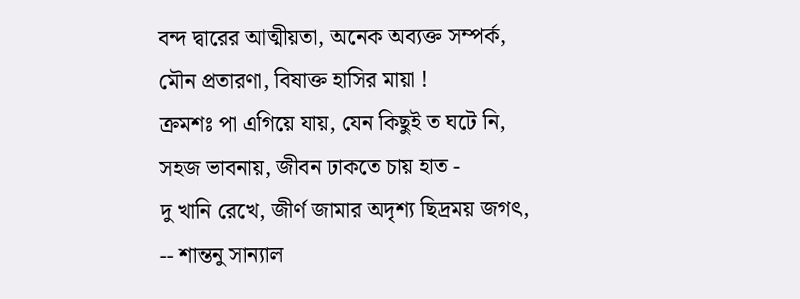বন্দ দ্বারের আত্মীয়তা, অনেক অব্যক্ত সম্পর্ক,
মৌন প্রতারণা, বিষাক্ত হাসির মায়া !
ক্রমশঃ পা এগিয়ে যায়, যেন কিছুই ত ঘটে নি,
সহজ ভাবনায়, জীবন ঢাকতে চায় হাত -
দু খানি রেখে, জীর্ণ জামার অদৃশ্য ছিদ্রময় জগৎ,
-- শান্তনু সান্যাল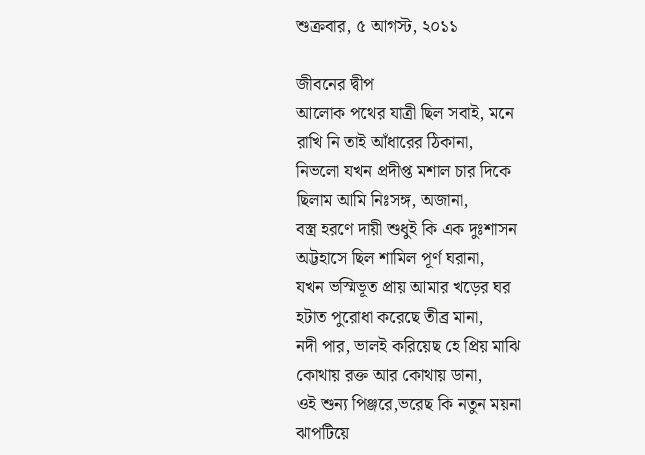শুক্রবার, ৫ আগস্ট, ২০১১

জীবনের দ্বীপ
আলোক পথের যাত্রী ছিল সবাই, মনে
রাখি নি তাই আঁধারের ঠিকানা,
নিভলো যখন প্রদীপ্ত মশাল চার দিকে
ছিলাম আমি নিঃসঙ্গ, অজানা,
বস্ত্র হরণে দায়ী শুধুই কি এক দুঃশাসন
অট্টহাসে ছিল শামিল পূর্ণ ঘরানা,
যখন ভস্মিভূত প্রায় আমার খড়ের ঘর
হটাত পুরোধা করেছে তীব্র মানা,
নদী পার, ভালই করিয়েছ হে প্রিয় মাঝি
কোথায় রক্ত আর কোথায় ডানা,
ওই শুন্য পিঞ্জরে,ভরেছ কি নতুন ময়না
ঝাপটিয়ে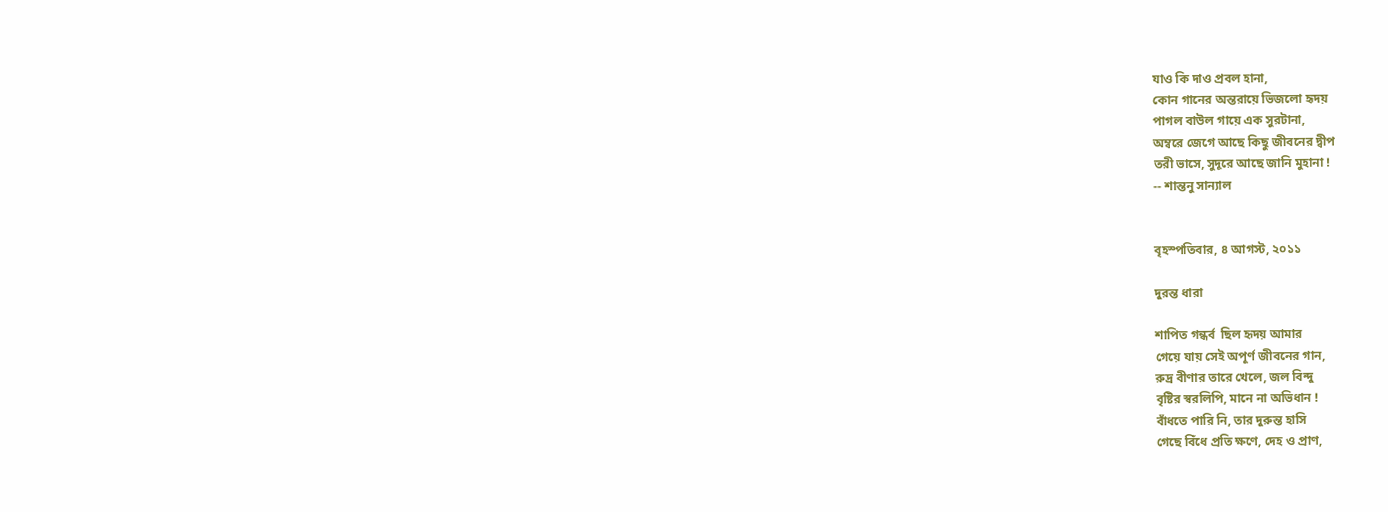যাও কি দাও প্রবল হানা,
কোন গানের অন্তরায়ে ভিজলো হৃদয়
পাগল বাউল গায়ে এক সুরটানা,
অম্বরে জেগে আছে কিছু জীবনের দ্বীপ
তরী ভাসে, সুদূরে আছে জানি মুহানা !
-- শান্তনু সান্যাল


বৃহস্পতিবার, ৪ আগস্ট, ২০১১

দুরন্ত ধারা

শাপিত গন্ধর্ব  ছিল হৃদয় আমার
গেয়ে যায় সেই অপূর্ণ জীবনের গান,
রুদ্র বীণার তারে খেলে, জল বিন্দু
বৃষ্টির স্বরলিপি, মানে না অভিধান !
বাঁধতে পারি নি, তার দুরুন্ত হাসি
গেছে বিঁধে প্রতি ক্ষণে, দেহ ও প্রাণ,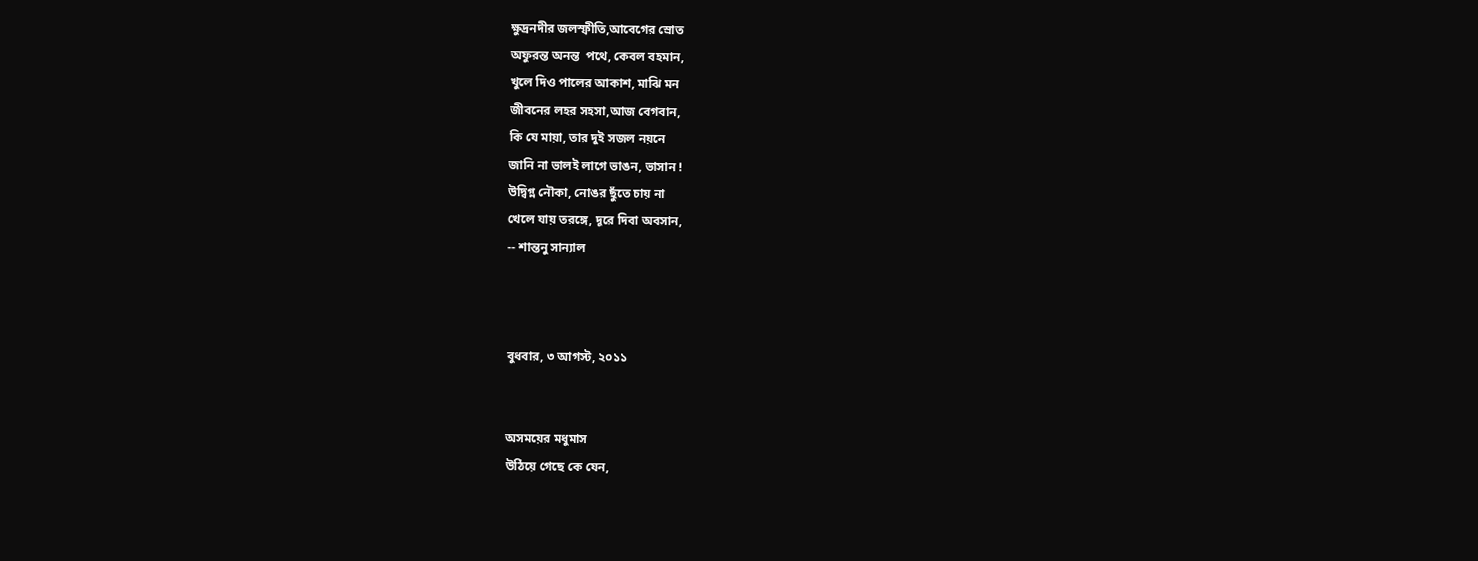ক্ষুদ্রনদীর জলস্ফীতি,আবেগের স্রোত
অফুরন্ত অনন্ত  পথে, কেবল বহমান,
খুলে দিও পালের আকাশ, মাঝি মন
জীবনের লহর সহসা,আজ বেগবান,
কি যে মায়া, তার দুই সজল নয়নে
জানি না ভালই লাগে ভাঙন, ভাসান !
উদ্বিগ্ন নৌকা, নোঙর ছুঁতে চায় না
খেলে যায় তরঙ্গে, দূরে দিবা অবসান,
-- শান্তনু সান্যাল



বুধবার, ৩ আগস্ট, ২০১১


অসময়ের মধুমাস
উঠিয়ে গেছে কে যেন,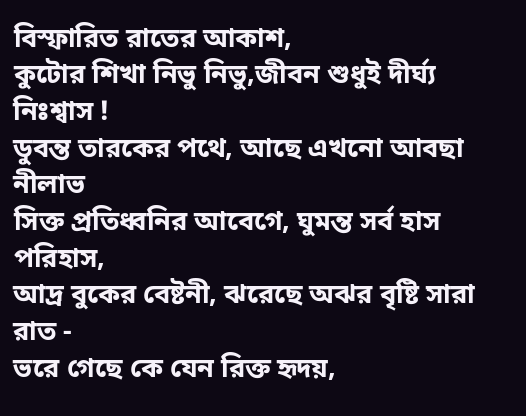বিস্ফারিত রাতের আকাশ,
কুটোর শিখা নিভু নিভু,জীবন শুধুই দীর্ঘ্য নিঃশ্বাস !
ডুবন্ত তারকের পথে, আছে এখনো আবছা নীলাভ
সিক্ত প্রতিধ্বনির আবেগে, ঘুমন্ত সর্ব হাস পরিহাস,
আদ্র বুকের বেষ্টনী, ঝরেছে অঝর বৃষ্টি সারা রাত -
ভরে গেছে কে যেন রিক্ত হৃদয়,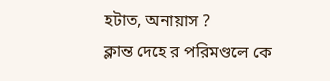হটাত, অনায়াস ?
ক্লান্ত দেহে র পরিমণ্ডলে কে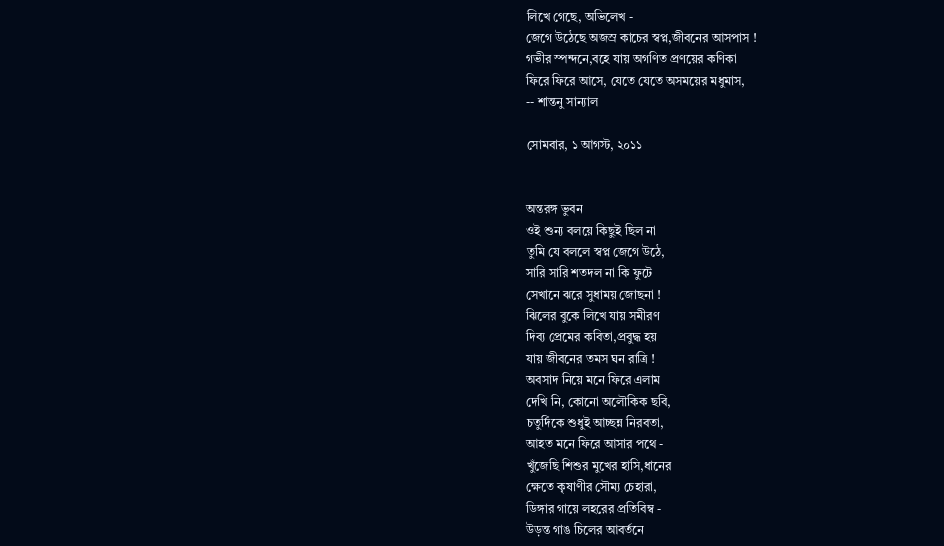লিখে গেছে, অভিলেখ -
জেগে উঠেছে অজস্র কাচের স্বপ্ন,জীবনের আসপাস !
গভীর স্পন্দনে,বহে যায় অগণিত প্রণয়ের কণিকা
ফিরে ফিরে আসে, যেতে যেতে অসময়ের মধুমাস,
-- শান্তনু সান্যাল

সোমবার, ১ আগস্ট, ২০১১


অন্তরঙ্গ ভুবন
ওই শুন্য বলয়ে কিছুই ছিল না
তুমি যে বললে স্বপ্ন জেগে উঠে,
সারি সারি শতদল না কি ফুটে
সেখানে ঝরে সুধাময় জোছনা !
ঝিলের বুকে লিখে যায় সমীরণ
দিব্য প্রেমের কবিতা,প্রবুদ্ধ হয়
যায় জীবনের তমস ঘন রাত্রি !
অবসাদ নিয়ে মনে ফিরে এলাম
দেখি নি, কোনো অলৌকিক ছবি,
চতুর্দিকে শুধুই আচ্ছন্ন নিরবতা,
আহত মনে ফিরে আসার পথে -
খুঁজেছি শিশুর মুখের হাসি,ধানের
ক্ষেতে কৃষাণীর সৌম্য চেহারা,
ডিঙ্গার গায়ে লহরের প্রতিবিম্ব -
উড়ন্ত গাঙ চিলের আবর্তনে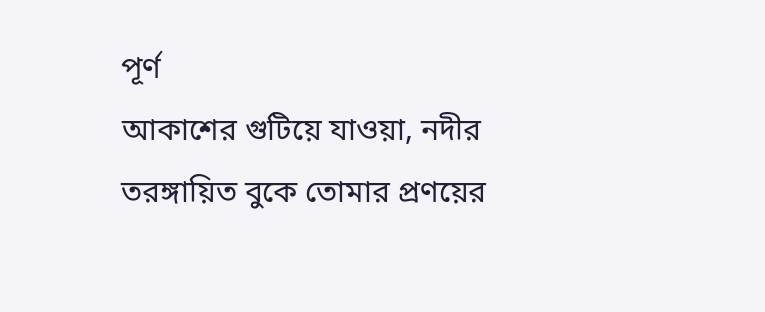পূর্ণ
আকাশের গুটিয়ে যাওয়া, নদীর
তরঙ্গায়িত বুকে তোমার প্রণয়ের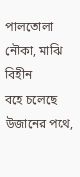পালতোলা নৌকা, মাঝি বিহীন
বহে চলেছে উজানের পথে,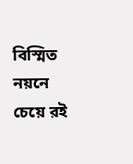বিস্মিত
নয়নে চেয়ে রই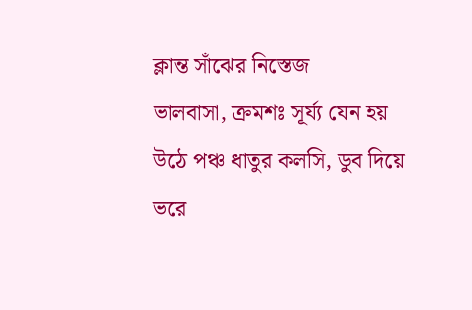ক্লান্ত সাঁঝের নিস্তেজ
ভালবাসা, ক্রমশঃ সূর্য্য যেন হয়
উঠে পঞ্চ ধাতুর কলসি, ডুব দিয়ে
ভরে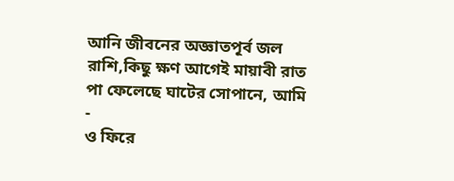আনি জীবনের অজ্ঞাতপূর্ব জল
রাশি,কিছু ক্ষণ আগেই মায়াবী রাত
পা ফেলেছে ঘাটের সোপানে, আমি -
ও ফিরে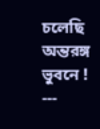চলেছি অন্তরঙ্গ ভুবনে !
---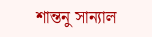শান্তনু সান্যাল